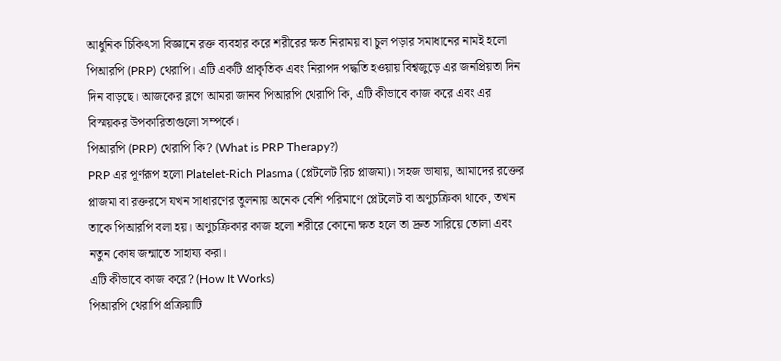আধুনিক চিকিৎসা বিজ্ঞানে রক্ত ব্যবহার করে শরীরের ক্ষত নিরাময় বা চুল পড়ার সমাধানের নামই হলো পিআরপি (PRP) থেরাপি। এটি একটি প্রাকৃতিক এবং নিরাপদ পদ্ধতি হওয়ায় বিশ্বজুড়ে এর জনপ্রিয়তা দিন দিন বাড়ছে। আজকের ব্লগে আমরা জানব পিআরপি থেরাপি কি, এটি কীভাবে কাজ করে এবং এর বিস্ময়কর উপকারিতাগুলো সম্পর্কে।
পিআরপি (PRP) থেরাপি কি? (What is PRP Therapy?)
PRP এর পূর্ণরূপ হলো Platelet-Rich Plasma (প্লেটলেট রিচ প্লাজমা)। সহজ ভাষায়, আমাদের রক্তের প্লাজমা বা রক্তরসে যখন সাধারণের তুলনায় অনেক বেশি পরিমাণে প্লেটলেট বা অণুচক্রিকা থাকে, তখন তাকে পিআরপি বলা হয়। অণুচক্রিকার কাজ হলো শরীরে কোনো ক্ষত হলে তা দ্রুত সারিয়ে তোলা এবং নতুন কোষ জন্মাতে সাহায্য করা।
এটি কীভাবে কাজ করে? (How It Works)
পিআরপি থেরাপি প্রক্রিয়াটি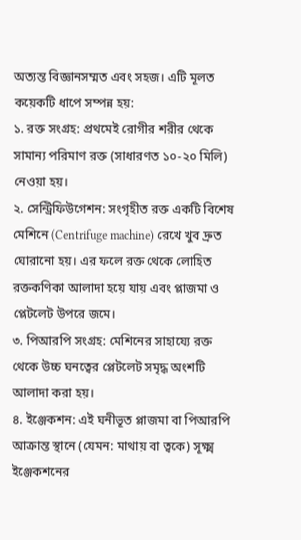অত্যন্ত বিজ্ঞানসম্মত এবং সহজ। এটি মূলত কয়েকটি ধাপে সম্পন্ন হয়:
১. রক্ত সংগ্রহ: প্রথমেই রোগীর শরীর থেকে সামান্য পরিমাণ রক্ত (সাধারণত ১০-২০ মিলি) নেওয়া হয়।
২. সেন্ট্রিফিউগেশন: সংগৃহীত রক্ত একটি বিশেষ মেশিনে (Centrifuge machine) রেখে খুব দ্রুত ঘোরানো হয়। এর ফলে রক্ত থেকে লোহিত রক্তকণিকা আলাদা হয়ে যায় এবং প্লাজমা ও প্লেটলেট উপরে জমে।
৩. পিআরপি সংগ্রহ: মেশিনের সাহায্যে রক্ত থেকে উচ্চ ঘনত্বের প্লেটলেট সমৃদ্ধ অংশটি আলাদা করা হয়।
৪. ইঞ্জেকশন: এই ঘনীভূত প্লাজমা বা পিআরপি আক্রান্ত স্থানে (যেমন: মাথায় বা ত্বকে) সূক্ষ্ম ইঞ্জেকশনের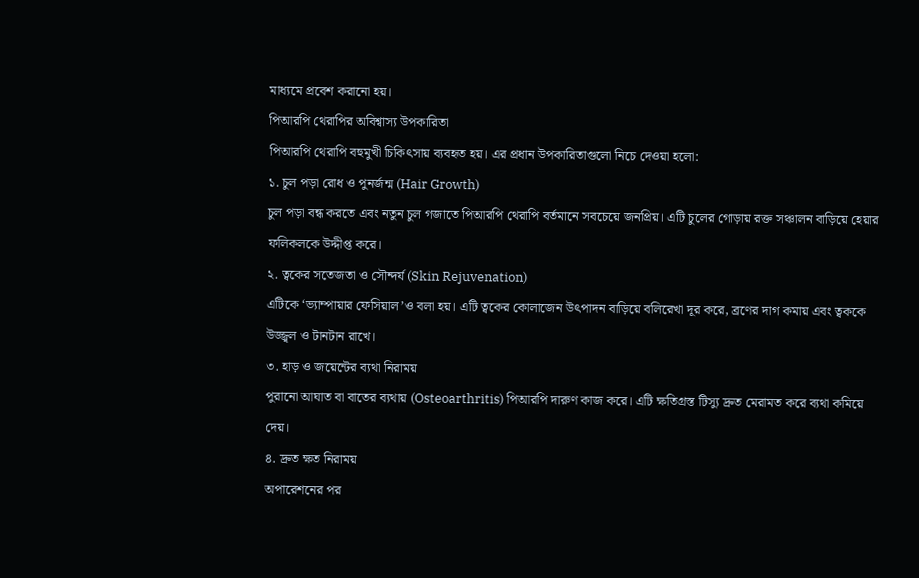মাধ্যমে প্রবেশ করানো হয়।
পিআরপি থেরাপির অবিশ্বাস্য উপকারিতা
পিআরপি থেরাপি বহুমুখী চিকিৎসায় ব্যবহৃত হয়। এর প্রধান উপকারিতাগুলো নিচে দেওয়া হলো:
১. চুল পড়া রোধ ও পুনর্জন্ম (Hair Growth)
চুল পড়া বন্ধ করতে এবং নতুন চুল গজাতে পিআরপি থেরাপি বর্তমানে সবচেয়ে জনপ্রিয়। এটি চুলের গোড়ায় রক্ত সঞ্চালন বাড়িয়ে হেয়ার ফলিকলকে উদ্দীপ্ত করে।
২. ত্বকের সতেজতা ও সৌন্দর্য (Skin Rejuvenation)
এটিকে ‘ভ্যাম্পায়ার ফেসিয়াল’ও বলা হয়। এটি ত্বকের কোলাজেন উৎপাদন বাড়িয়ে বলিরেখা দূর করে, ব্রণের দাগ কমায় এবং ত্বককে উজ্জ্বল ও টানটান রাখে।
৩. হাড় ও জয়েন্টের ব্যথা নিরাময়
পুরানো আঘাত বা বাতের ব্যথায় (Osteoarthritis) পিআরপি দারুণ কাজ করে। এটি ক্ষতিগ্রস্ত টিস্যু দ্রুত মেরামত করে ব্যথা কমিয়ে দেয়।
৪. দ্রুত ক্ষত নিরাময়
অপারেশনের পর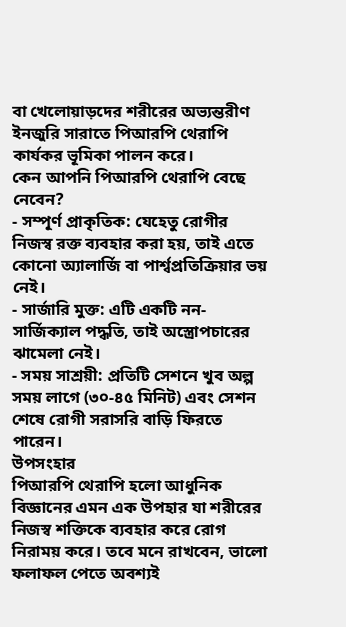বা খেলোয়াড়দের শরীরের অভ্যন্তরীণ ইনজুরি সারাতে পিআরপি থেরাপি কার্যকর ভূমিকা পালন করে।
কেন আপনি পিআরপি থেরাপি বেছে নেবেন?
- সম্পূর্ণ প্রাকৃতিক: যেহেতু রোগীর নিজস্ব রক্ত ব্যবহার করা হয়, তাই এতে কোনো অ্যালার্জি বা পার্শ্বপ্রতিক্রিয়ার ভয় নেই।
- সার্জারি মুক্ত: এটি একটি নন-সার্জিক্যাল পদ্ধতি, তাই অস্ত্রোপচারের ঝামেলা নেই।
- সময় সাশ্রয়ী: প্রতিটি সেশনে খুব অল্প সময় লাগে (৩০-৪৫ মিনিট) এবং সেশন শেষে রোগী সরাসরি বাড়ি ফিরতে পারেন।
উপসংহার
পিআরপি থেরাপি হলো আধুনিক বিজ্ঞানের এমন এক উপহার যা শরীরের নিজস্ব শক্তিকে ব্যবহার করে রোগ নিরাময় করে। তবে মনে রাখবেন, ভালো ফলাফল পেতে অবশ্যই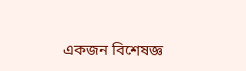একজন বিশেষজ্ঞ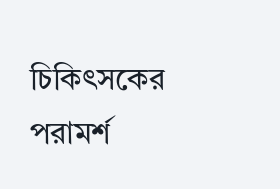চিকিৎসকের পরামর্শ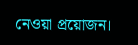নেওয়া প্রয়োজন।